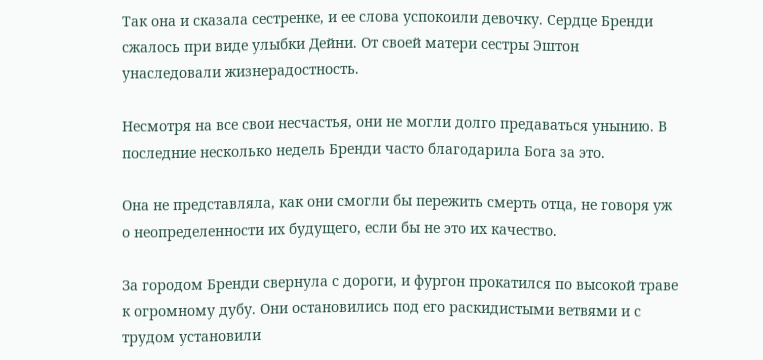Так она и сказала сестренке, и ее слова успокоили девочку. Сердце Бренди сжалось при виде улыбки Дейни. От своей матери сестры Эштон унаследовали жизнерадостность.

Несмотря на все свои несчастья, они не могли долго предаваться унынию. В последние несколько недель Бренди часто благодарила Бога за это.

Она не представляла, как они смогли бы пережить смерть отца, не говоря уж о неопределенности их будущего, если бы не это их качество.

За городом Бренди свернула с дороги, и фургон прокатился по высокой траве к огромному дубу. Они остановились под его раскидистыми ветвями и с трудом установили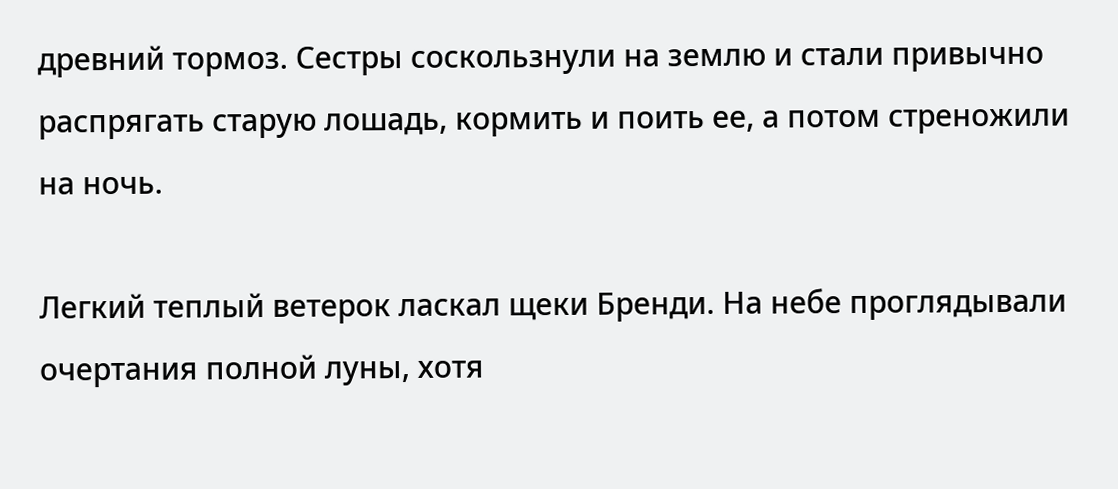древний тормоз. Сестры соскользнули на землю и стали привычно распрягать старую лошадь, кормить и поить ее, а потом стреножили на ночь.

Легкий теплый ветерок ласкал щеки Бренди. На небе проглядывали очертания полной луны, хотя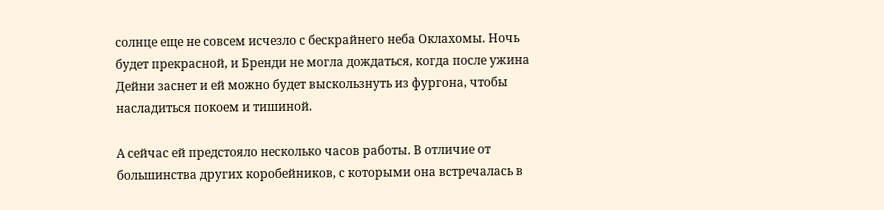солнце еще не совсем исчезло с бескрайнего неба Оклахомы. Ночь будет прекрасной, и Бренди не могла дождаться, когда после ужина Дейни заснет и ей можно будет выскользнуть из фургона, чтобы насладиться покоем и тишиной.

А сейчас ей предстояло несколько часов работы. В отличие от большинства других коробейников, с которыми она встречалась в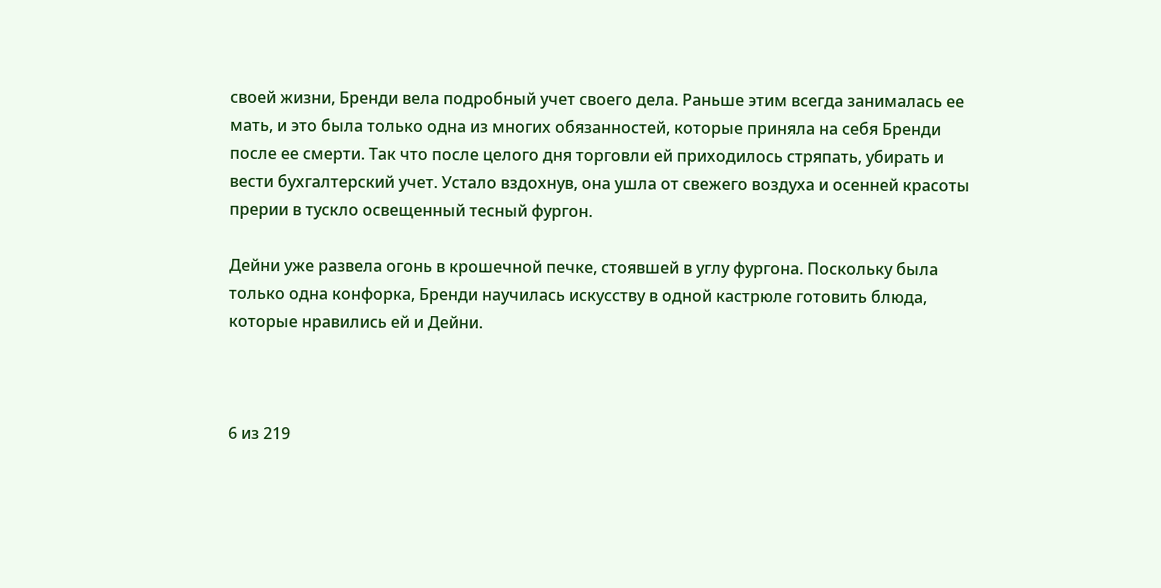своей жизни, Бренди вела подробный учет своего дела. Раньше этим всегда занималась ее мать, и это была только одна из многих обязанностей, которые приняла на себя Бренди после ее смерти. Так что после целого дня торговли ей приходилось стряпать, убирать и вести бухгалтерский учет. Устало вздохнув, она ушла от свежего воздуха и осенней красоты прерии в тускло освещенный тесный фургон.

Дейни уже развела огонь в крошечной печке, стоявшей в углу фургона. Поскольку была только одна конфорка, Бренди научилась искусству в одной кастрюле готовить блюда, которые нравились ей и Дейни.



6 из 219